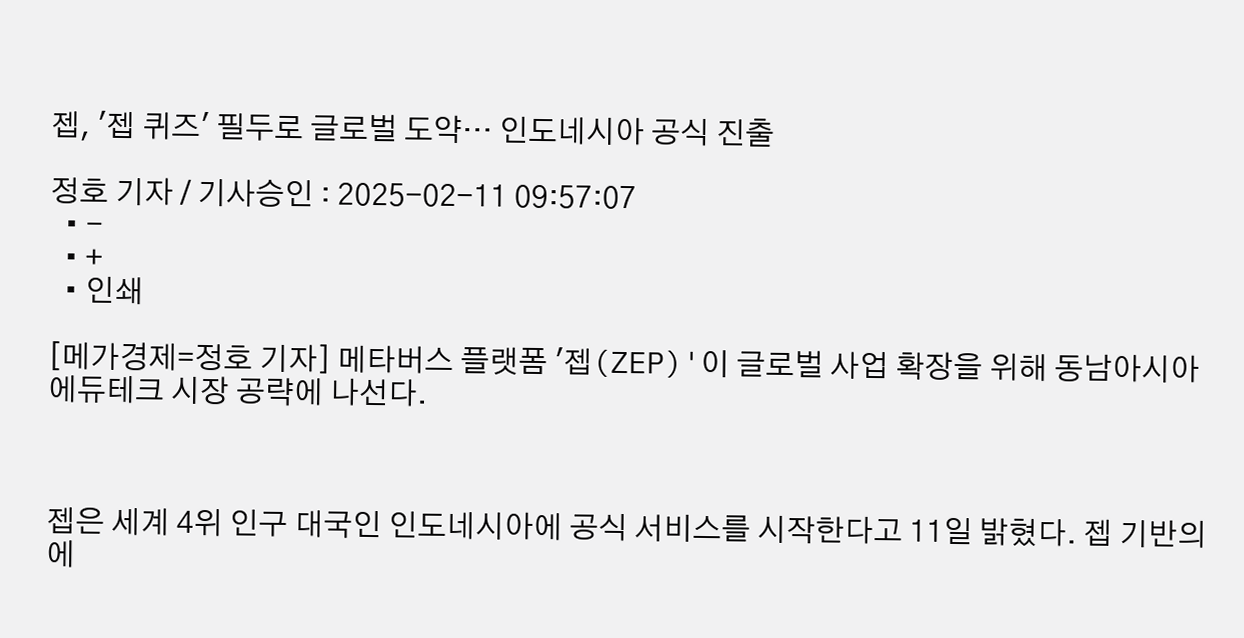젭, '젭 퀴즈' 필두로 글로벌 도약… 인도네시아 공식 진출

정호 기자 / 기사승인 : 2025-02-11 09:57:07
  • -
  • +
  • 인쇄

[메가경제=정호 기자] 메타버스 플랫폼 '젭(ZEP)'이 글로벌 사업 확장을 위해 동남아시아 에듀테크 시장 공략에 나선다.



젭은 세계 4위 인구 대국인 인도네시아에 공식 서비스를 시작한다고 11일 밝혔다. 젭 기반의 에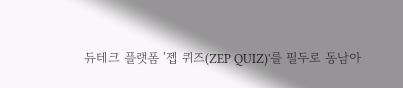듀테크 플랫폼 '젭 퀴즈(ZEP QUIZ)'를 필두로 동남아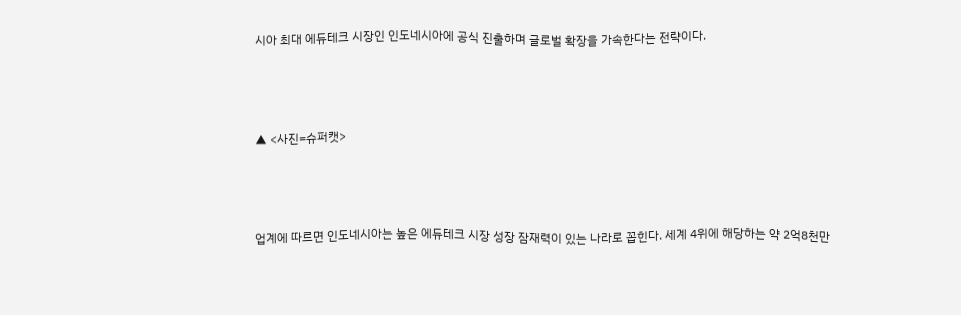시아 최대 에듀테크 시장인 인도네시아에 공식 진출하며 글로벌 확장을 가속한다는 전략이다.



▲ <사진=슈퍼캣>



업계에 따르면 인도네시아는 높은 에듀테크 시장 성장 잠재력이 있는 나라로 꼽힌다. 세계 4위에 해당하는 약 2억8천만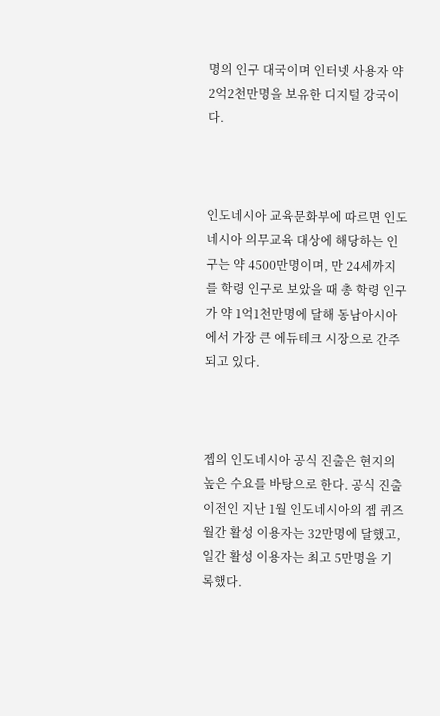명의 인구 대국이며 인터넷 사용자 약 2억2천만명을 보유한 디지털 강국이다.



인도네시아 교육문화부에 따르면 인도네시아 의무교육 대상에 해당하는 인구는 약 4500만명이며, 만 24세까지를 학령 인구로 보았을 때 총 학령 인구가 약 1억1천만명에 달해 동남아시아에서 가장 큰 에듀테크 시장으로 간주되고 있다.



젭의 인도네시아 공식 진출은 현지의 높은 수요를 바탕으로 한다. 공식 진출 이전인 지난 1월 인도네시아의 젭 퀴즈 월간 활성 이용자는 32만명에 달했고, 일간 활성 이용자는 최고 5만명을 기록했다.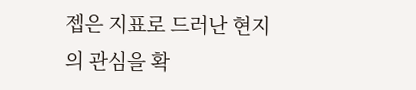젭은 지표로 드러난 현지의 관심을 확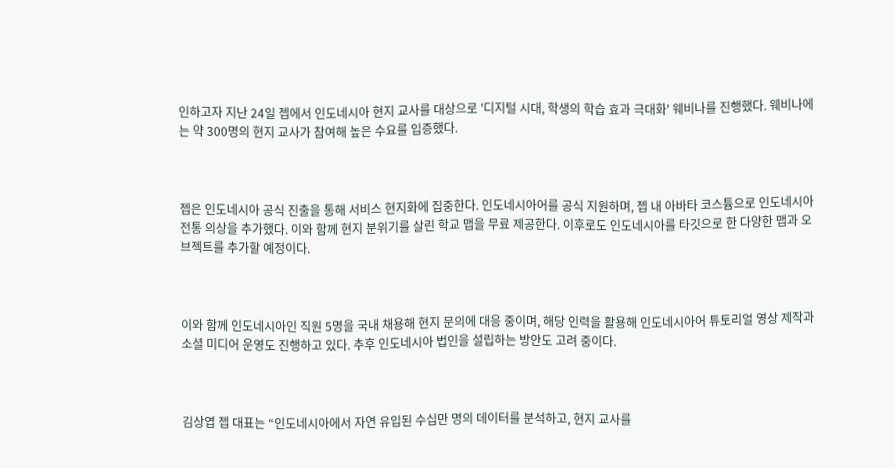인하고자 지난 24일 젭에서 인도네시아 현지 교사를 대상으로 '디지털 시대, 학생의 학습 효과 극대화' 웨비나를 진행했다. 웨비나에는 약 300명의 현지 교사가 참여해 높은 수요를 입증했다.



젭은 인도네시아 공식 진출을 통해 서비스 현지화에 집중한다. 인도네시아어를 공식 지원하며, 젭 내 아바타 코스튬으로 인도네시아 전통 의상을 추가했다. 이와 함께 현지 분위기를 살린 학교 맵을 무료 제공한다. 이후로도 인도네시아를 타깃으로 한 다양한 맵과 오브젝트를 추가할 예정이다.



이와 함께 인도네시아인 직원 5명을 국내 채용해 현지 문의에 대응 중이며, 해당 인력을 활용해 인도네시아어 튜토리얼 영상 제작과 소셜 미디어 운영도 진행하고 있다. 추후 인도네시아 법인을 설립하는 방안도 고려 중이다.



김상엽 젭 대표는 “인도네시아에서 자연 유입된 수십만 명의 데이터를 분석하고, 현지 교사를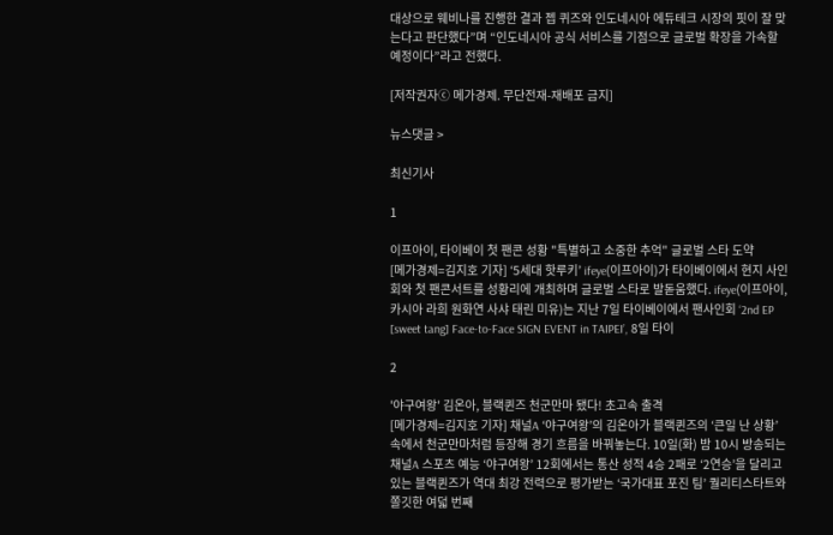대상으로 웨비나를 진행한 결과 젭 퀴즈와 인도네시아 에듀테크 시장의 핏이 잘 맞는다고 판단했다”며 “인도네시아 공식 서비스를 기점으로 글로벌 확장을 가속할 예정이다”라고 전했다.

[저작권자ⓒ 메가경제. 무단전재-재배포 금지]

뉴스댓글 >

최신기사

1

이프아이, 타이베이 첫 팬콘 성황 "특별하고 소중한 추억" 글로벌 스타 도약
[메가경제=김지호 기자] ‘5세대 핫루키’ ifeye(이프아이)가 타이베이에서 현지 사인회와 첫 팬콘서트를 성황리에 개최하며 글로벌 스타로 발돋움했다. ifeye(이프아이, 카시아 라희 원화연 사샤 태린 미유)는 지난 7일 타이베이에서 팬사인회 ‘2nd EP [sweet tang] Face-to-Face SIGN EVENT in TAIPEI’, 8일 타이

2

'야구여왕' 김온아, 블랙퀸즈 천군만마 됐다! 초고속 출격
[메가경제=김지호 기자] 채널A ‘야구여왕’의 김온아가 블랙퀸즈의 ‘큰일 난 상황’ 속에서 천군만마처럼 등장해 경기 흐름을 바꿔놓는다. 10일(화) 밤 10시 방송되는 채널A 스포츠 예능 ‘야구여왕’ 12회에서는 통산 성적 4승 2패로 ‘2연승’을 달리고 있는 블랙퀸즈가 역대 최강 전력으로 평가받는 ‘국가대표 포진 팀’ 퀄리티스타트와 쫄깃한 여덟 번째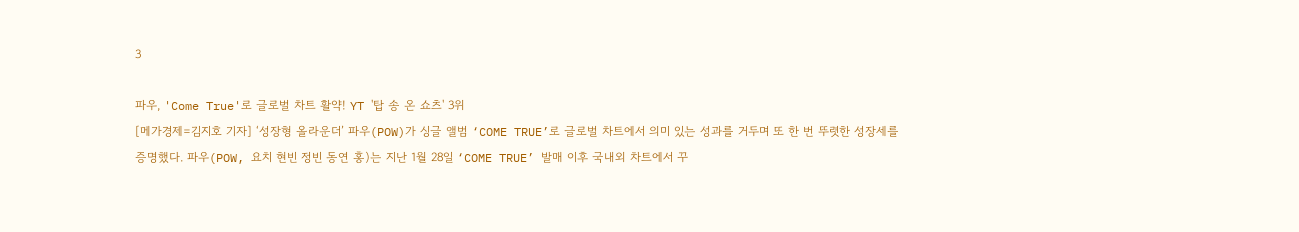3

파우, 'Come True'로 글로벌 차트 활약! YT '탑 송 온 쇼츠' 3위
[메가경제=김지호 기자] ‘성장형 올라운더’ 파우(POW)가 싱글 앨범 ‘COME TRUE’로 글로벌 차트에서 의미 있는 성과를 거두며 또 한 번 뚜렷한 성장세를 증명했다. 파우(POW, 요치 현빈 정빈 동연 홍)는 지난 1월 28일 ‘COME TRUE’ 발매 이후 국내외 차트에서 꾸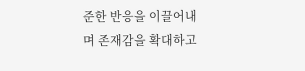준한 반응을 이끌어내며 존재감을 확대하고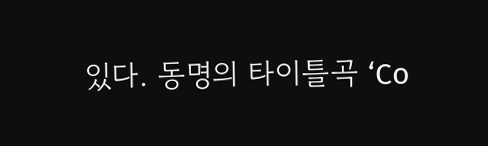있다. 동명의 타이틀곡 ‘Co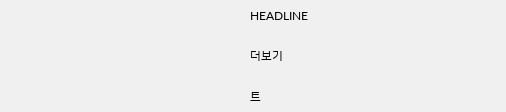HEADLINE

더보기

트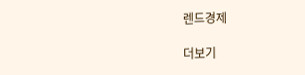렌드경제

더보기